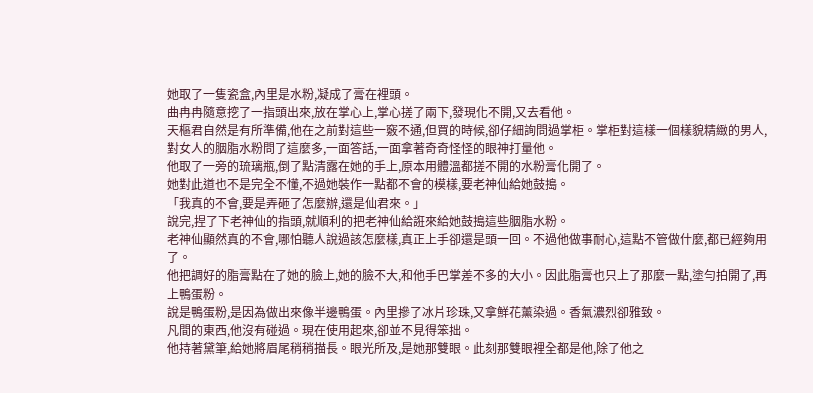她取了一隻瓷盒,內里是水粉,凝成了膏在裡頭。
曲冉冉隨意挖了一指頭出來,放在掌心上,掌心搓了兩下,發現化不開,又去看他。
天樞君自然是有所準備,他在之前對這些一竅不通,但買的時候,卻仔細詢問過掌柜。掌柜對這樣一個樣貌精緻的男人,對女人的胭脂水粉問了這麼多,一面答話,一面拿著奇奇怪怪的眼神打量他。
他取了一旁的琉璃瓶,倒了點清露在她的手上,原本用體溫都搓不開的水粉膏化開了。
她對此道也不是完全不懂,不過她裝作一點都不會的模樣,要老神仙給她鼓搗。
「我真的不會,要是弄砸了怎麼辦,還是仙君來。」
說完,捏了下老神仙的指頭,就順利的把老神仙給誑來給她鼓搗這些胭脂水粉。
老神仙顯然真的不會,哪怕聽人說過該怎麼樣,真正上手卻還是頭一回。不過他做事耐心,這點不管做什麼,都已經夠用了。
他把調好的脂膏點在了她的臉上,她的臉不大,和他手巴掌差不多的大小。因此脂膏也只上了那麼一點,塗勻拍開了,再上鴨蛋粉。
說是鴨蛋粉,是因為做出來像半邊鴨蛋。內里摻了冰片珍珠,又拿鮮花薰染過。香氣濃烈卻雅致。
凡間的東西,他沒有碰過。現在使用起來,卻並不見得笨拙。
他持著黛筆,給她將眉尾稍稍描長。眼光所及,是她那雙眼。此刻那雙眼裡全都是他,除了他之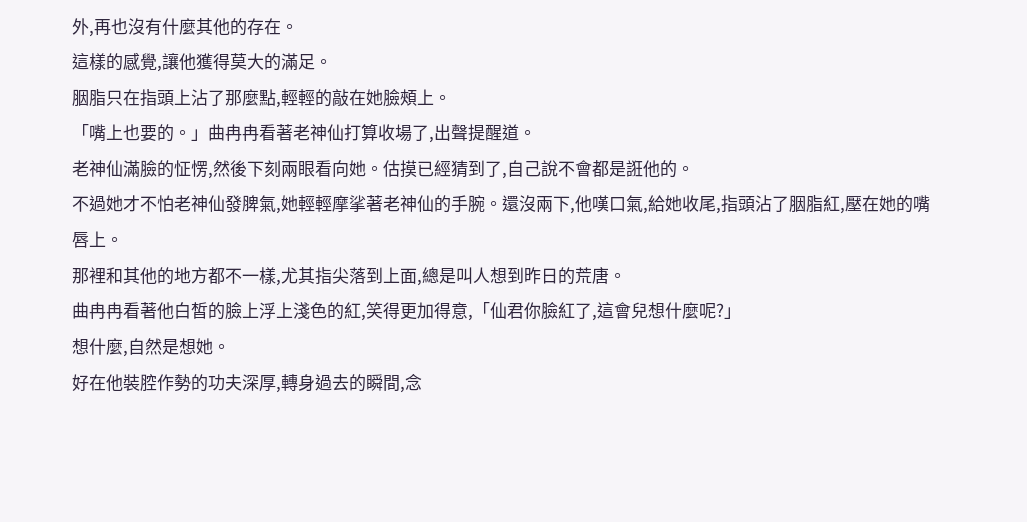外,再也沒有什麼其他的存在。
這樣的感覺,讓他獲得莫大的滿足。
胭脂只在指頭上沾了那麼點,輕輕的敲在她臉頰上。
「嘴上也要的。」曲冉冉看著老神仙打算收場了,出聲提醒道。
老神仙滿臉的怔愣,然後下刻兩眼看向她。估摸已經猜到了,自己說不會都是誑他的。
不過她才不怕老神仙發脾氣,她輕輕摩挲著老神仙的手腕。還沒兩下,他嘆口氣,給她收尾,指頭沾了胭脂紅,壓在她的嘴唇上。
那裡和其他的地方都不一樣,尤其指尖落到上面,總是叫人想到昨日的荒唐。
曲冉冉看著他白皙的臉上浮上淺色的紅,笑得更加得意,「仙君你臉紅了,這會兒想什麼呢?」
想什麼,自然是想她。
好在他裝腔作勢的功夫深厚,轉身過去的瞬間,念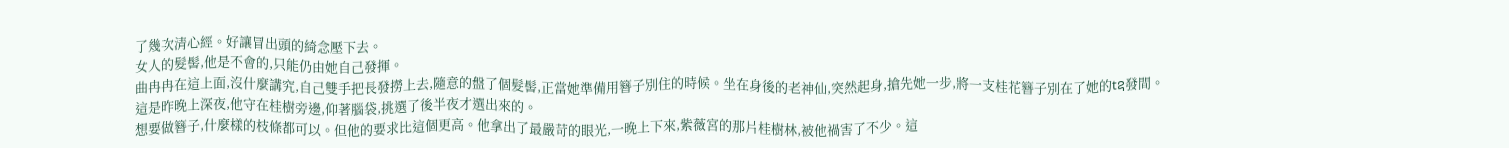了幾次清心經。好讓冒出頭的綺念壓下去。
女人的髮髻,他是不會的,只能仍由她自己發揮。
曲冉冉在這上面,沒什麼講究,自己雙手把長發撈上去,隨意的盤了個髮髻,正當她準備用簪子別住的時候。坐在身後的老神仙,突然起身,搶先她一步,將一支桂花簪子別在了她的tຊ發間。
這是昨晚上深夜,他守在桂樹旁邊,仰著腦袋,挑選了後半夜才選出來的。
想要做簪子,什麼樣的枝條都可以。但他的要求比這個更高。他拿出了最嚴苛的眼光,一晚上下來,紫薇宮的那片桂樹林,被他禍害了不少。這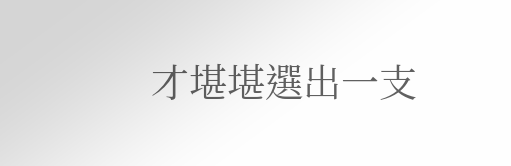才堪堪選出一支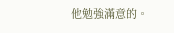他勉強滿意的。